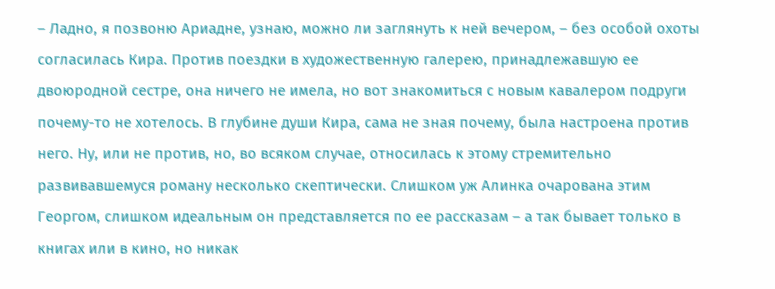– Ладно, я позвоню Ариадне, узнаю, можно ли заглянуть к ней вечером, – без особой охоты согласилась Кира. Против поездки в художественную галерею, принадлежавшую ее двоюродной сестре, она ничего не имела, но вот знакомиться с новым кавалером подруги почему-то не хотелось. В глубине души Кира, сама не зная почему, была настроена против него. Ну, или не против, но, во всяком случае, относилась к этому стремительно развивавшемуся роману несколько скептически. Слишком уж Алинка очарована этим Георгом, слишком идеальным он представляется по ее рассказам – а так бывает только в книгах или в кино, но никак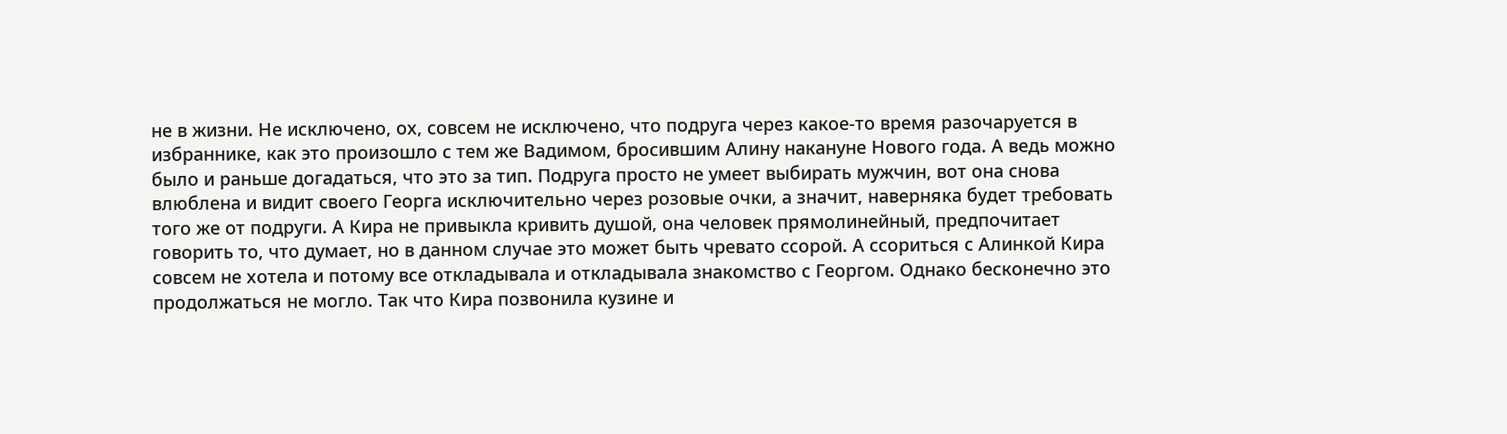не в жизни. Не исключено, ох, совсем не исключено, что подруга через какое-то время разочаруется в избраннике, как это произошло с тем же Вадимом, бросившим Алину накануне Нового года. А ведь можно было и раньше догадаться, что это за тип. Подруга просто не умеет выбирать мужчин, вот она снова влюблена и видит своего Георга исключительно через розовые очки, а значит, наверняка будет требовать того же от подруги. А Кира не привыкла кривить душой, она человек прямолинейный, предпочитает говорить то, что думает, но в данном случае это может быть чревато ссорой. А ссориться с Алинкой Кира совсем не хотела и потому все откладывала и откладывала знакомство с Георгом. Однако бесконечно это продолжаться не могло. Так что Кира позвонила кузине и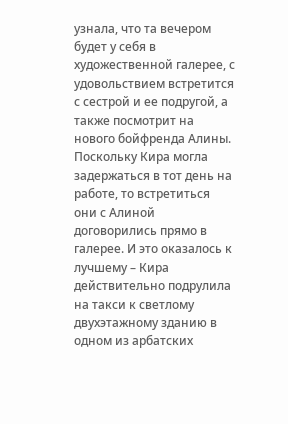узнала, что та вечером будет у себя в художественной галерее, с удовольствием встретится с сестрой и ее подругой, а также посмотрит на нового бойфренда Алины.
Поскольку Кира могла задержаться в тот день на работе, то встретиться они с Алиной договорились прямо в галерее. И это оказалось к лучшему – Кира действительно подрулила на такси к светлому двухэтажному зданию в одном из арбатских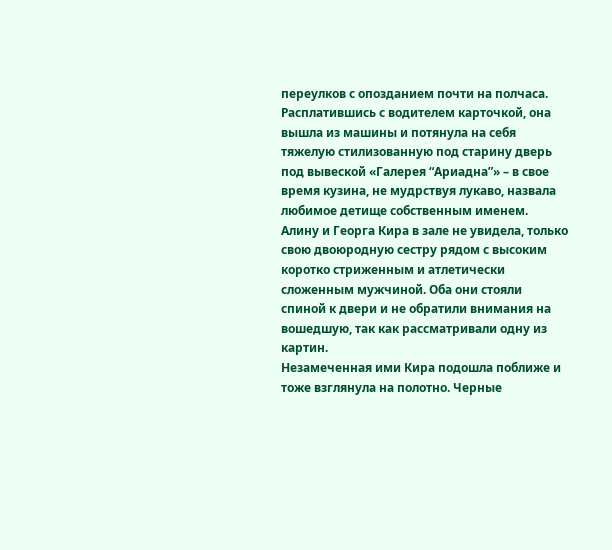переулков с опозданием почти на полчаса. Расплатившись с водителем карточкой, она вышла из машины и потянула на себя тяжелую стилизованную под старину дверь под вывеской «Галерея “Ариадна”» – в свое время кузина, не мудрствуя лукаво, назвала любимое детище собственным именем.
Алину и Георга Кира в зале не увидела, только свою двоюродную сестру рядом с высоким коротко стриженным и атлетически сложенным мужчиной. Оба они стояли спиной к двери и не обратили внимания на вошедшую, так как рассматривали одну из картин.
Незамеченная ими Кира подошла поближе и тоже взглянула на полотно. Черные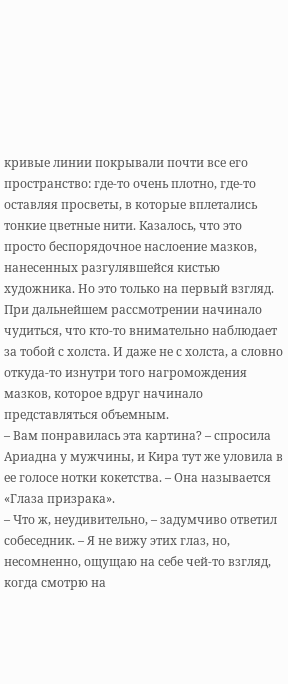кривые линии покрывали почти все его пространство: где-то очень плотно, где-то оставляя просветы, в которые вплетались тонкие цветные нити. Казалось, что это просто беспорядочное наслоение мазков, нанесенных разгулявшейся кистью художника. Но это только на первый взгляд. При дальнейшем рассмотрении начинало чудиться, что кто-то внимательно наблюдает за тобой с холста. И даже не с холста, а словно откуда-то изнутри того нагромождения мазков, которое вдруг начинало представляться объемным.
– Вам понравилась эта картина? – спросила Ариадна у мужчины, и Кира тут же уловила в ее голосе нотки кокетства. – Она называется «Глаза призрака».
– Что ж, неудивительно, – задумчиво ответил собеседник. – Я не вижу этих глаз, но, несомненно, ощущаю на себе чей-то взгляд, когда смотрю на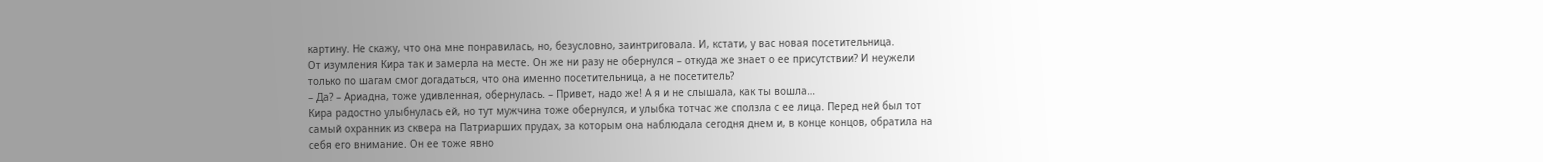картину. Не скажу, что она мне понравилась, но, безусловно, заинтриговала. И, кстати, у вас новая посетительница.
От изумления Кира так и замерла на месте. Он же ни разу не обернулся – откуда же знает о ее присутствии? И неужели только по шагам смог догадаться, что она именно посетительница, а не посетитель?
– Да? – Ариадна, тоже удивленная, обернулась. – Привет, надо же! А я и не слышала, как ты вошла…
Кира радостно улыбнулась ей, но тут мужчина тоже обернулся, и улыбка тотчас же сползла с ее лица. Перед ней был тот самый охранник из сквера на Патриарших прудах, за которым она наблюдала сегодня днем и, в конце концов, обратила на себя его внимание. Он ее тоже явно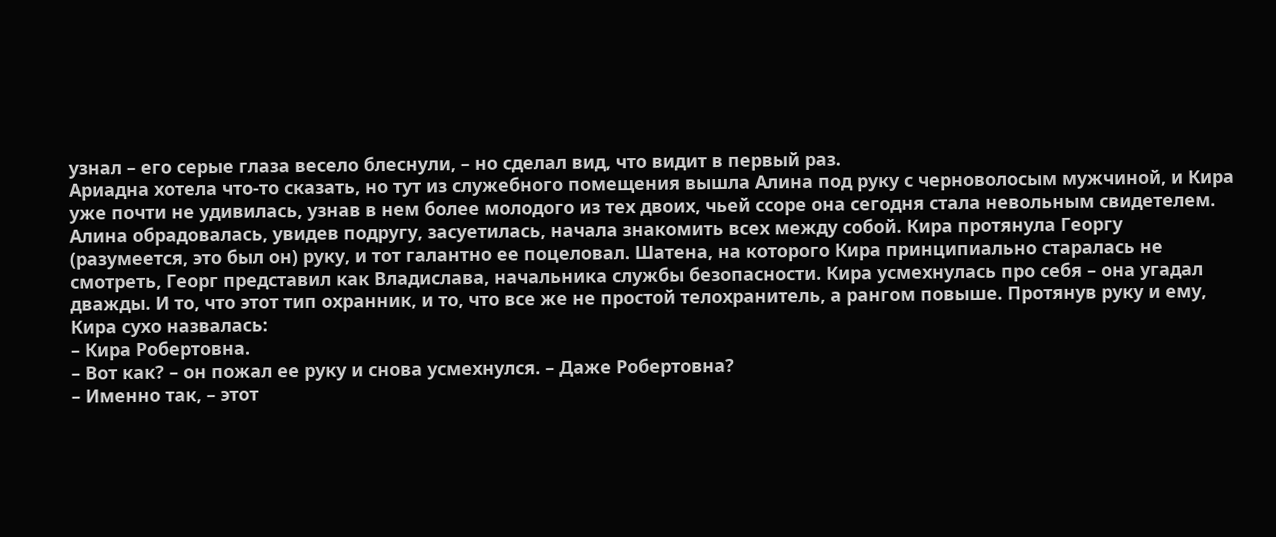узнал – его серые глаза весело блеснули, – но сделал вид, что видит в первый раз.
Ариадна хотела что-то сказать, но тут из служебного помещения вышла Алина под руку с черноволосым мужчиной, и Кира уже почти не удивилась, узнав в нем более молодого из тех двоих, чьей ссоре она сегодня стала невольным свидетелем. Алина обрадовалась, увидев подругу, засуетилась, начала знакомить всех между собой. Кира протянула Георгу (разумеется, это был он) руку, и тот галантно ее поцеловал. Шатена, на которого Кира принципиально старалась не смотреть, Георг представил как Владислава, начальника службы безопасности. Кира усмехнулась про себя – она угадал дважды. И то, что этот тип охранник, и то, что все же не простой телохранитель, а рангом повыше. Протянув руку и ему, Кира сухо назвалась:
– Кира Робертовна.
– Вот как? – он пожал ее руку и снова усмехнулся. – Даже Робертовна?
– Именно так, – этот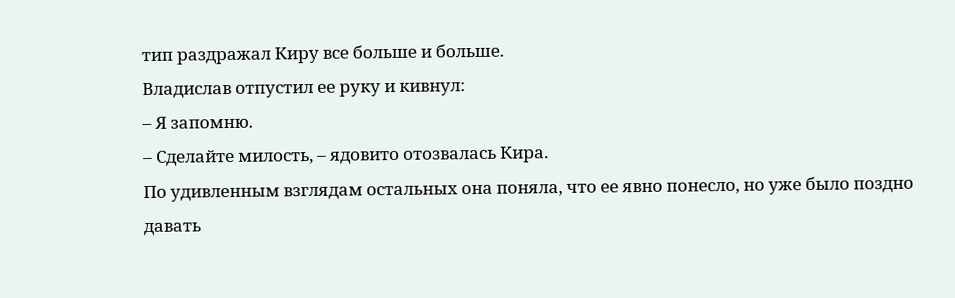тип раздражал Киру все больше и больше.
Владислав отпустил ее руку и кивнул:
– Я запомню.
– Сделайте милость, – ядовито отозвалась Кира.
По удивленным взглядам остальных она поняла, что ее явно понесло, но уже было поздно давать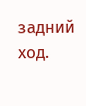задний ход.